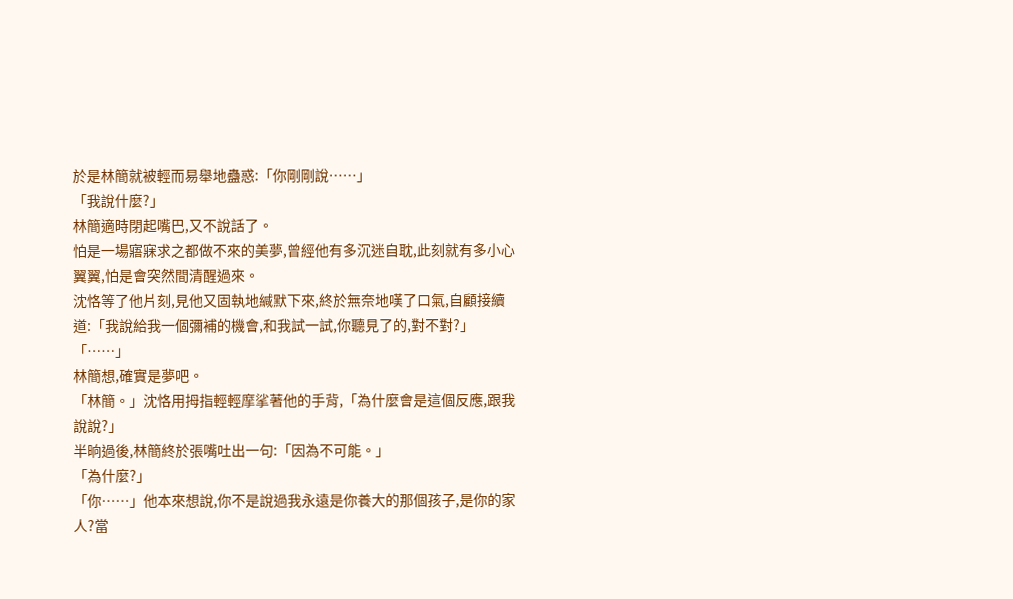於是林簡就被輕而易舉地蠱惑:「你剛剛說……」
「我說什麼?」
林簡適時閉起嘴巴,又不說話了。
怕是一場寤寐求之都做不來的美夢,曾經他有多沉迷自耽,此刻就有多小心翼翼,怕是會突然間清醒過來。
沈恪等了他片刻,見他又固執地緘默下來,終於無奈地嘆了口氣,自顧接續道:「我說給我一個彌補的機會,和我試一試,你聽見了的,對不對?」
「……」
林簡想,確實是夢吧。
「林簡。」沈恪用拇指輕輕摩挲著他的手背,「為什麼會是這個反應,跟我說說?」
半晌過後,林簡終於張嘴吐出一句:「因為不可能。」
「為什麼?」
「你……」他本來想說,你不是說過我永遠是你養大的那個孩子,是你的家人?當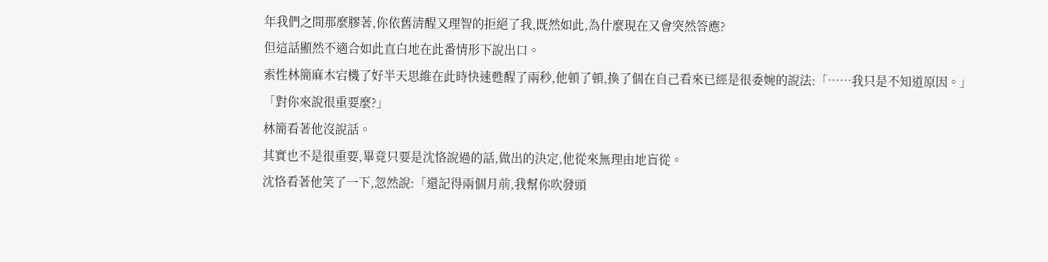年我們之間那麼膠著,你依舊清醒又理智的拒絕了我,既然如此,為什麼現在又會突然答應?
但這話顯然不適合如此直白地在此番情形下說出口。
索性林簡麻木宕機了好半天思維在此時快速甦醒了兩秒,他頓了頓,換了個在自己看來已經是很委婉的說法:「……我只是不知道原因。」
「對你來說很重要麼?」
林簡看著他沒說話。
其實也不是很重要,畢竟只要是沈恪說過的話,做出的決定,他從來無理由地盲從。
沈恪看著他笑了一下,忽然說:「還記得兩個月前,我幫你吹發頭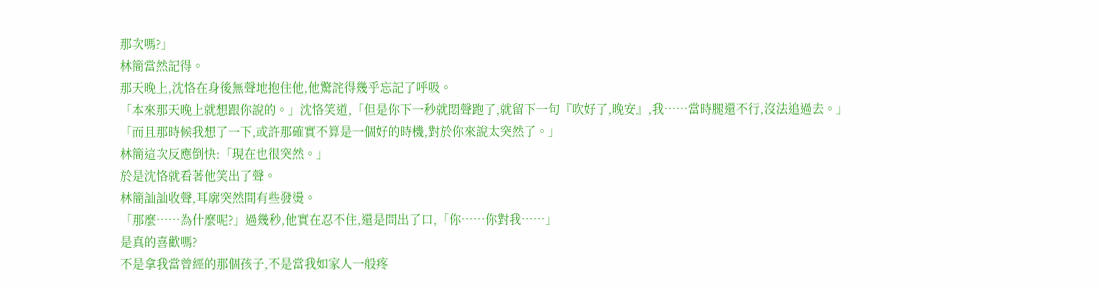那次嗎?」
林簡當然記得。
那天晚上,沈恪在身後無聲地抱住他,他驚詫得幾乎忘記了呼吸。
「本來那天晚上就想跟你說的。」沈恪笑道,「但是你下一秒就悶聲跑了,就留下一句『吹好了,晚安』,我……當時腿還不行,沒法追過去。」
「而且那時候我想了一下,或許那確實不算是一個好的時機,對於你來說太突然了。」
林簡這次反應倒快:「現在也很突然。」
於是沈恪就看著他笑出了聲。
林簡訕訕收聲,耳廓突然間有些發燙。
「那麼……為什麼呢?」過幾秒,他實在忍不住,還是問出了口,「你……你對我……」
是真的喜歡嗎?
不是拿我當曾經的那個孩子,不是當我如家人一般疼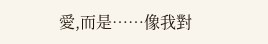愛,而是……像我對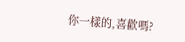你一樣的,喜歡嗎?